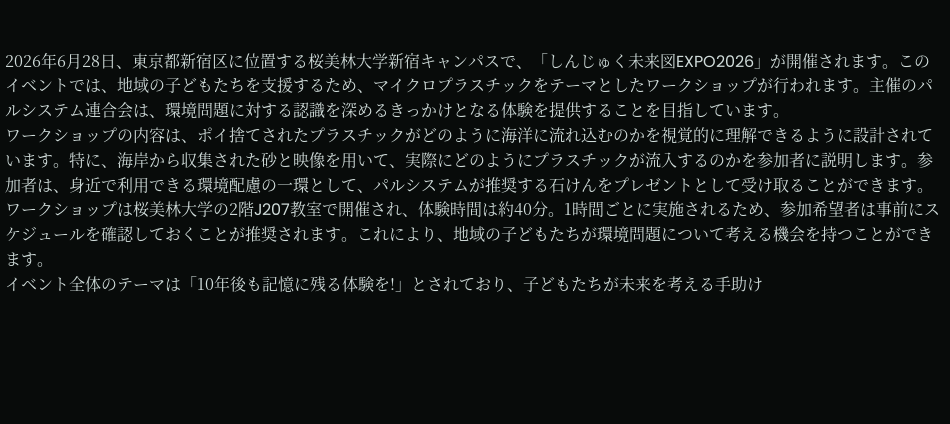2026年6月28日、東京都新宿区に位置する桜美林大学新宿キャンパスで、「しんじゅく未来図EXPO2026」が開催されます。このイベントでは、地域の子どもたちを支援するため、マイクロプラスチックをテーマとしたワークショップが行われます。主催のパルシステム連合会は、環境問題に対する認識を深めるきっかけとなる体験を提供することを目指しています。
ワークショップの内容は、ポイ捨てされたプラスチックがどのように海洋に流れ込むのかを視覚的に理解できるように設計されています。特に、海岸から収集された砂と映像を用いて、実際にどのようにプラスチックが流入するのかを参加者に説明します。参加者は、身近で利用できる環境配慮の一環として、パルシステムが推奨する石けんをプレゼントとして受け取ることができます。
ワークショップは桜美林大学の2階J207教室で開催され、体験時間は約40分。1時間ごとに実施されるため、参加希望者は事前にスケジュールを確認しておくことが推奨されます。これにより、地域の子どもたちが環境問題について考える機会を持つことができます。
イベント全体のテーマは「10年後も記憶に残る体験を!」とされており、子どもたちが未来を考える手助け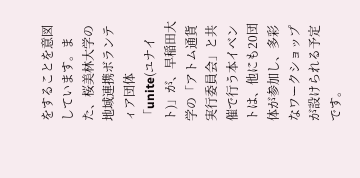をすることを意図しています。また、桜美林大学の地域連携ボランティア団体「unite(ユナイト)」が、早稲田大学の「アトム通貨実行委員会」と共催で行う本イベントは、他にも20団体が参加し、多彩なワークショップが設けられる予定です。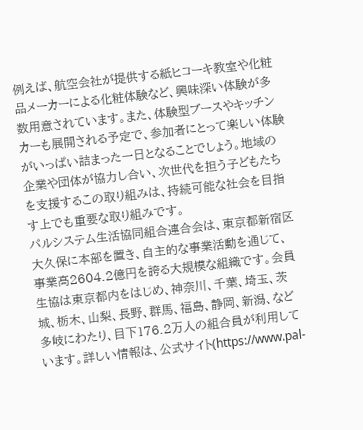例えば、航空会社が提供する紙ヒコーキ教室や化粧品メーカーによる化粧体験など、興味深い体験が多数用意されています。また、体験型ブースやキッチンカーも展開される予定で、参加者にとって楽しい体験がいっぱい詰まった一日となることでしょう。地域の企業や団体が協力し合い、次世代を担う子どもたちを支援するこの取り組みは、持続可能な社会を目指す上でも重要な取り組みです。
パルシステム生活協同組合連合会は、東京都新宿区大久保に本部を置き、自主的な事業活動を通じて、事業高2604.2億円を誇る大規模な組織です。会員生協は東京都内をはじめ、神奈川、千葉、埼玉、茨城、栃木、山梨、長野、群馬、福島、静岡、新潟、など多岐にわたり、目下176.2万人の組合員が利用しています。詳しい情報は、公式サイト(https://www.pal-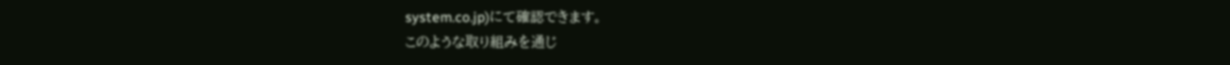system.co.jp)にて確認できます。
このような取り組みを通じ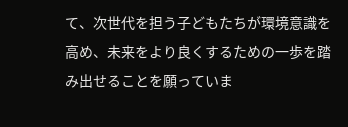て、次世代を担う子どもたちが環境意識を高め、未来をより良くするための一歩を踏み出せることを願っていま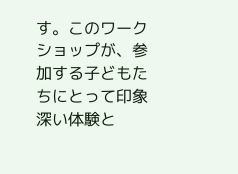す。このワークショップが、参加する子どもたちにとって印象深い体験と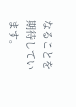なることを期待しています。